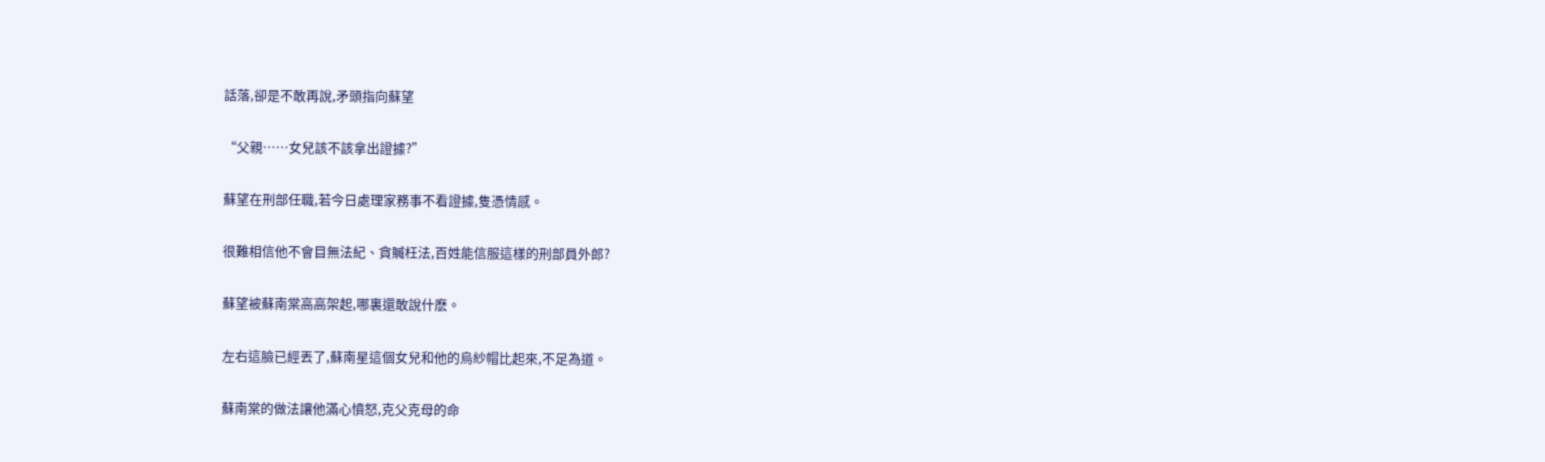話落,卻是不敢再說,矛頭指向蘇望

“父親……女兒該不該拿出證據?”

蘇望在刑部任職,若今日處理家務事不看證據,隻憑情感。

很難相信他不會目無法紀、貪贓枉法,百姓能信服這樣的刑部員外郎?

蘇望被蘇南棠高高架起,哪裏還敢說什麽。

左右這臉已經丟了,蘇南星這個女兒和他的烏紗帽比起來,不足為道。

蘇南棠的做法讓他滿心憤怒,克父克母的命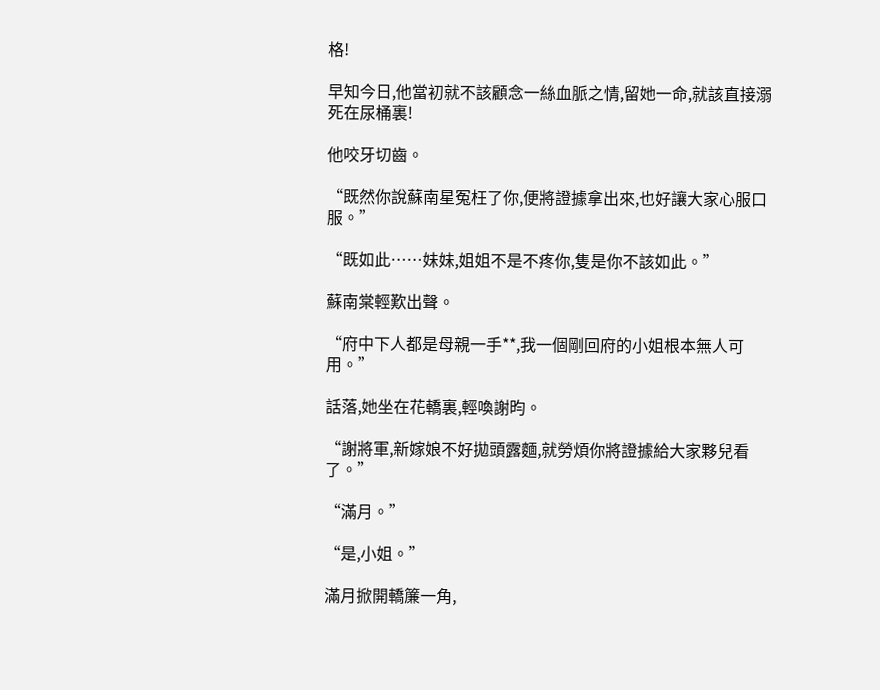格!

早知今日,他當初就不該顧念一絲血脈之情,留她一命,就該直接溺死在尿桶裏!

他咬牙切齒。

“既然你說蘇南星冤枉了你,便將證據拿出來,也好讓大家心服口服。”

“既如此……妹妹,姐姐不是不疼你,隻是你不該如此。”

蘇南棠輕歎出聲。

“府中下人都是母親一手**,我一個剛回府的小姐根本無人可用。”

話落,她坐在花轎裏,輕喚謝昀。

“謝將軍,新嫁娘不好拋頭露麵,就勞煩你將證據給大家夥兒看了。”

“滿月。”

“是,小姐。”

滿月掀開轎簾一角,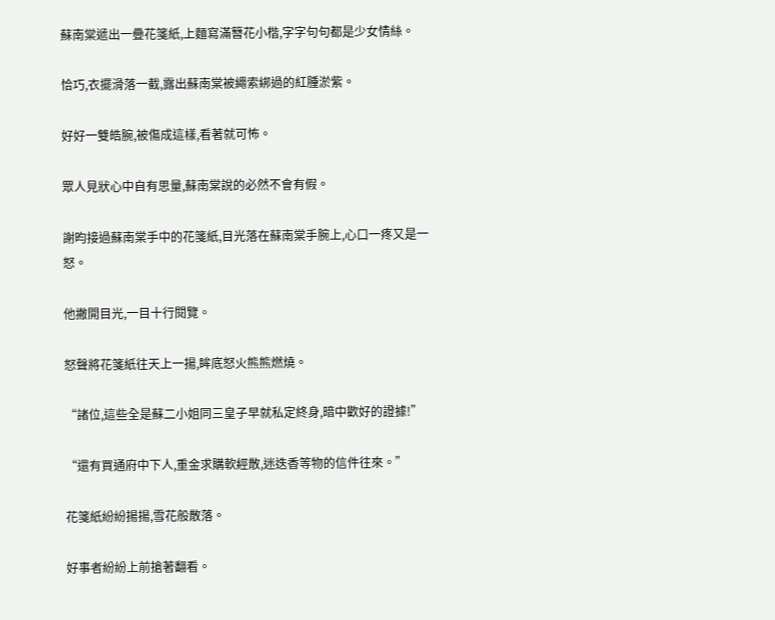蘇南棠遞出一疊花箋紙,上麵寫滿簪花小楷,字字句句都是少女情絲。

恰巧,衣擺滑落一截,露出蘇南棠被繩索綁過的紅腫淤紫。

好好一雙皓腕,被傷成這樣,看著就可怖。

眾人見狀心中自有思量,蘇南棠說的必然不會有假。

謝昀接過蘇南棠手中的花箋紙,目光落在蘇南棠手腕上,心口一疼又是一怒。

他撇開目光,一目十行閱覽。

怒聲將花箋紙往天上一揚,眸底怒火熊熊燃燒。

“諸位,這些全是蘇二小姐同三皇子早就私定終身,暗中歡好的證據!”

“還有買通府中下人,重金求購軟經散,迷迭香等物的信件往來。”

花箋紙紛紛揚揚,雪花般散落。

好事者紛紛上前搶著翻看。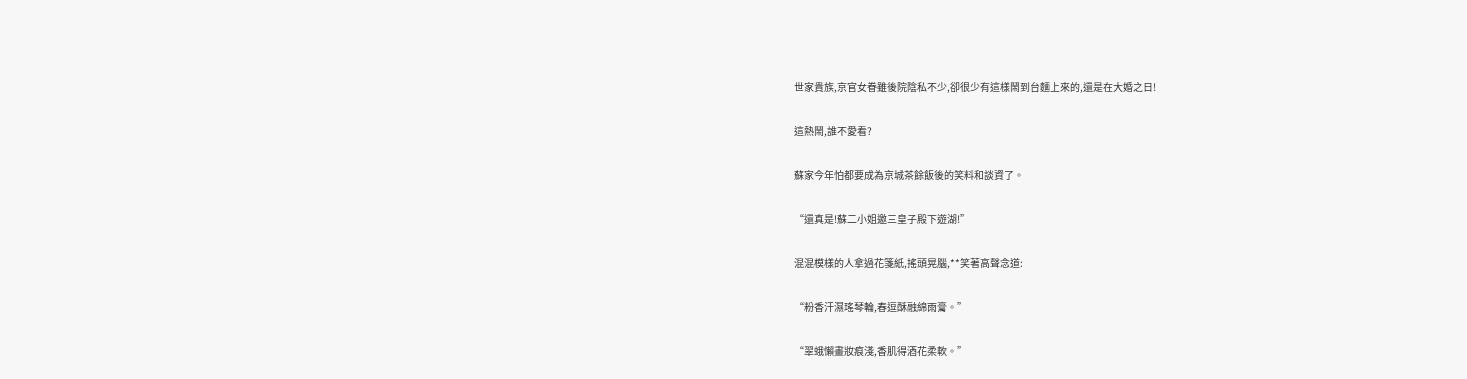世家貴族,京官女眷雖後院陰私不少,卻很少有這樣鬧到台麵上來的,還是在大婚之日!

這熱鬧,誰不愛看?

蘇家今年怕都要成為京城茶餘飯後的笑料和談資了。

“還真是!蘇二小姐邀三皇子殿下遊湖!”

混混模樣的人拿過花箋紙,搖頭晃腦,**笑著高聲念道:

“粉香汗濕瑤琴輪,春逗酥融綿雨膏。”

“翠蛾懶畫妝痕淺,香肌得酒花柔軟。”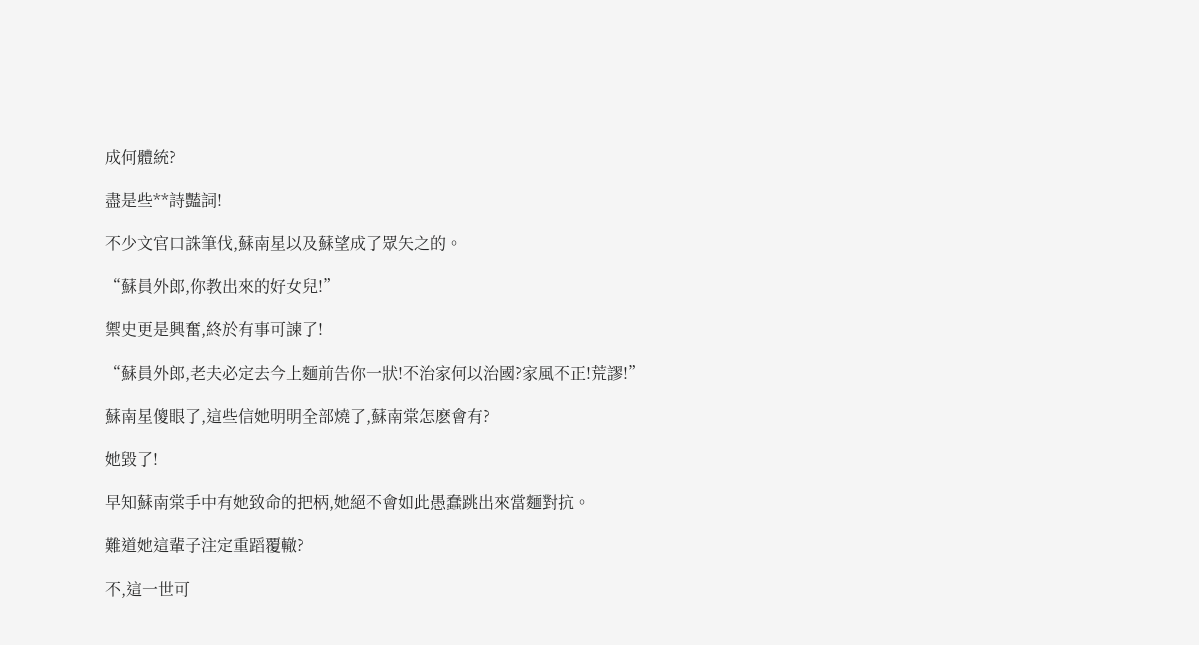成何體統?

盡是些**詩豔詞!

不少文官口誅筆伐,蘇南星以及蘇望成了眾矢之的。

“蘇員外郎,你教出來的好女兒!”

禦史更是興奮,終於有事可諫了!

“蘇員外郎,老夫必定去今上麵前告你一狀!不治家何以治國?家風不正!荒謬!”

蘇南星傻眼了,這些信她明明全部燒了,蘇南棠怎麽會有?

她毀了!

早知蘇南棠手中有她致命的把柄,她絕不會如此愚蠢跳出來當麵對抗。

難道她這輩子注定重蹈覆轍?

不,這一世可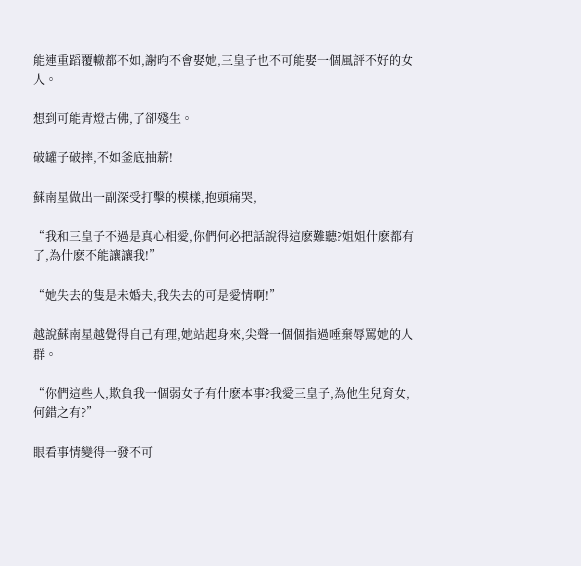能連重蹈覆轍都不如,謝昀不會娶她,三皇子也不可能娶一個風評不好的女人。

想到可能青燈古佛,了卻殘生。

破罐子破摔,不如釜底抽薪!

蘇南星做出一副深受打擊的模樣,抱頭痛哭,

“我和三皇子不過是真心相愛,你們何必把話說得這麽難聽?姐姐什麽都有了,為什麽不能讓讓我!”

“她失去的隻是未婚夫,我失去的可是愛情啊!”

越說蘇南星越覺得自己有理,她站起身來,尖聲一個個指過唾棄辱罵她的人群。

“你們這些人,欺負我一個弱女子有什麽本事?我愛三皇子,為他生兒育女,何錯之有?”

眼看事情變得一發不可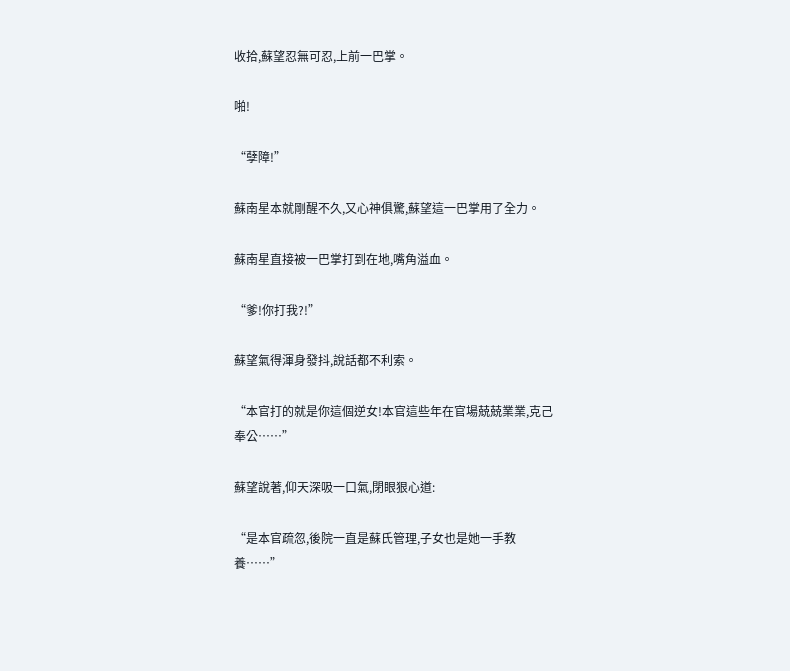收拾,蘇望忍無可忍,上前一巴掌。

啪!

“孽障!”

蘇南星本就剛醒不久,又心神俱驚,蘇望這一巴掌用了全力。

蘇南星直接被一巴掌打到在地,嘴角溢血。

“爹!你打我?!”

蘇望氣得渾身發抖,說話都不利索。

“本官打的就是你這個逆女!本官這些年在官場兢兢業業,克己奉公……”

蘇望說著,仰天深吸一口氣,閉眼狠心道:

“是本官疏忽,後院一直是蘇氏管理,子女也是她一手教養……”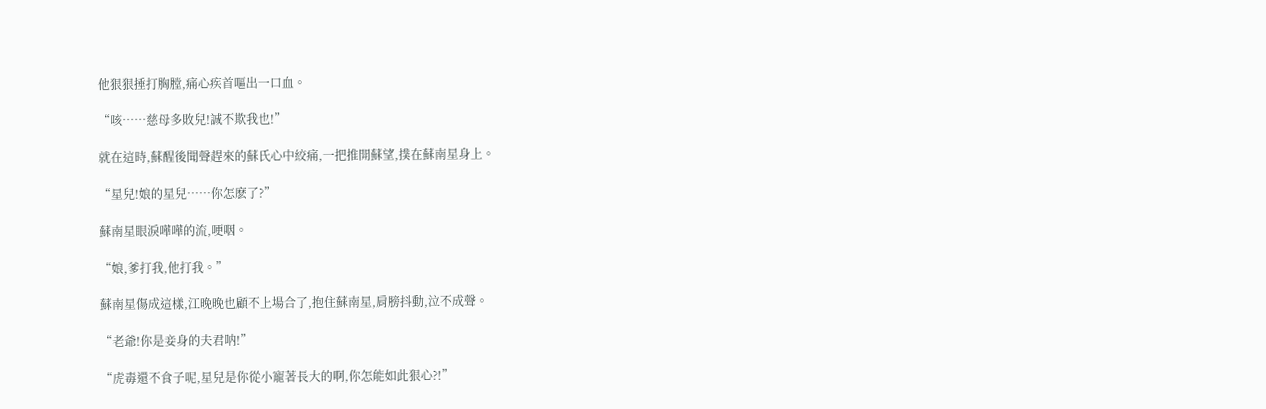他狠狠捶打胸膛,痛心疾首嘔出一口血。

“咳……慈母多敗兒!誠不欺我也!”

就在這時,蘇醒後聞聲趕來的蘇氏心中絞痛,一把推開蘇望,撲在蘇南星身上。

“星兒!娘的星兒……你怎麽了?”

蘇南星眼淚嘩嘩的流,哽咽。

“娘,爹打我,他打我。”

蘇南星傷成這樣,江晚晚也顧不上場合了,抱住蘇南星,肩膀抖動,泣不成聲。

“老爺!你是妾身的夫君呐!”

“虎毒還不食子呢,星兒是你從小寵著長大的啊,你怎能如此狠心?!”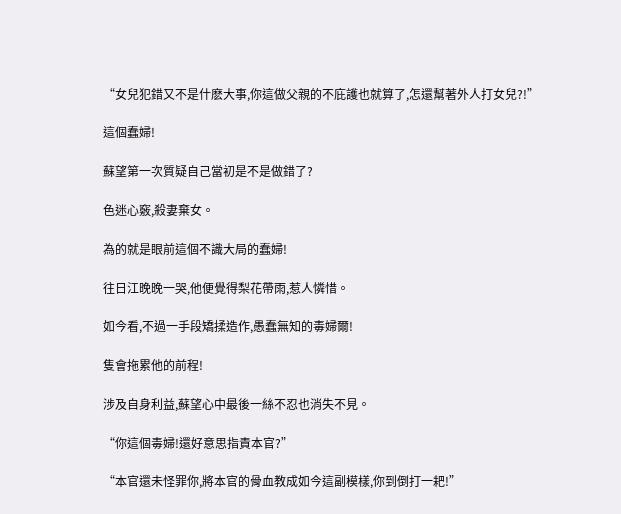“女兒犯錯又不是什麽大事,你這做父親的不庇護也就算了,怎還幫著外人打女兒?!”

這個蠢婦!

蘇望第一次質疑自己當初是不是做錯了?

色迷心竅,殺妻棄女。

為的就是眼前這個不識大局的蠢婦!

往日江晚晚一哭,他便覺得梨花帶雨,惹人憐惜。

如今看,不過一手段矯揉造作,愚蠢無知的毒婦爾!

隻會拖累他的前程!

涉及自身利益,蘇望心中最後一絲不忍也消失不見。

“你這個毒婦!還好意思指責本官?”

“本官還未怪罪你,將本官的骨血教成如今這副模樣,你到倒打一耙!”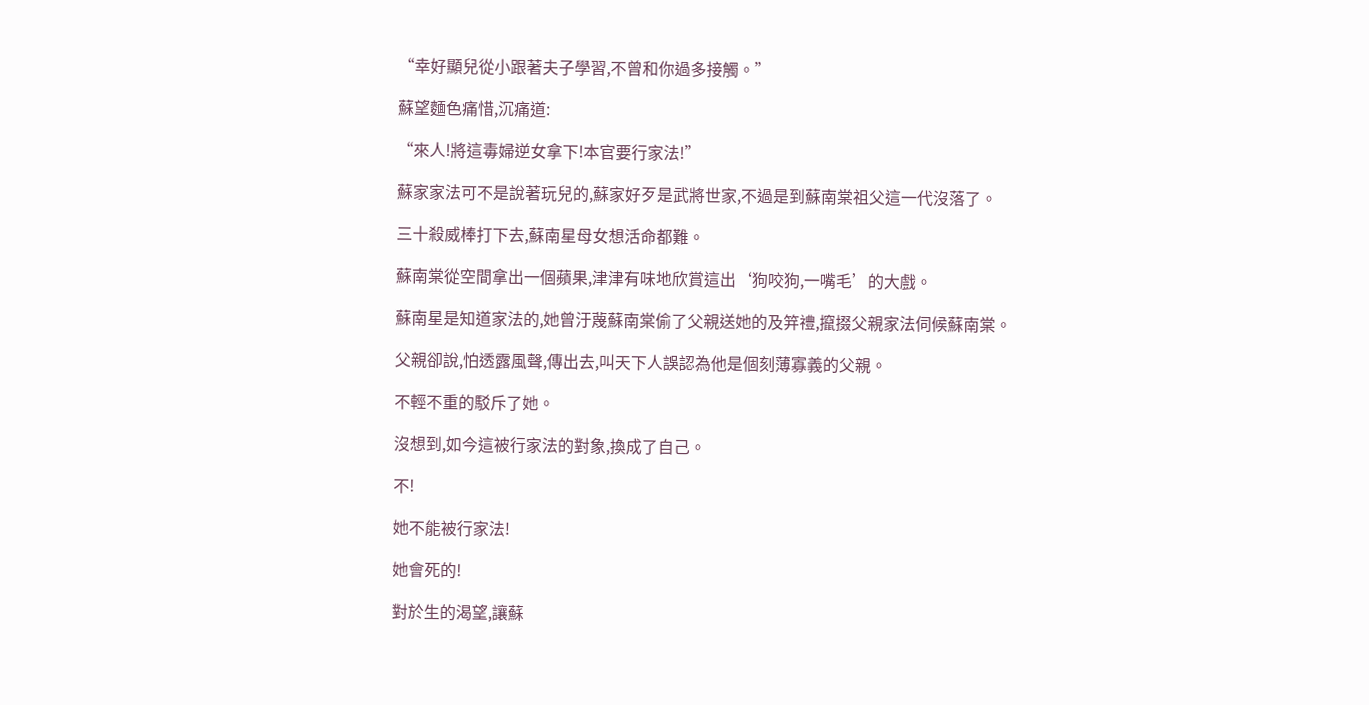“幸好顯兒從小跟著夫子學習,不曾和你過多接觸。”

蘇望麵色痛惜,沉痛道:

“來人!將這毒婦逆女拿下!本官要行家法!”

蘇家家法可不是說著玩兒的,蘇家好歹是武將世家,不過是到蘇南棠祖父這一代沒落了。

三十殺威棒打下去,蘇南星母女想活命都難。

蘇南棠從空間拿出一個蘋果,津津有味地欣賞這出‘狗咬狗,一嘴毛’的大戲。

蘇南星是知道家法的,她曾汙蔑蘇南棠偷了父親送她的及笄禮,攛掇父親家法伺候蘇南棠。

父親卻說,怕透露風聲,傳出去,叫天下人誤認為他是個刻薄寡義的父親。

不輕不重的駁斥了她。

沒想到,如今這被行家法的對象,換成了自己。

不!

她不能被行家法!

她會死的!

對於生的渴望,讓蘇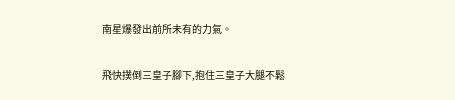南星爆發出前所未有的力氣。

飛快撲倒三皇子腳下,抱住三皇子大腿不鬆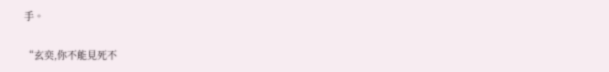手。

“玄奕,你不能見死不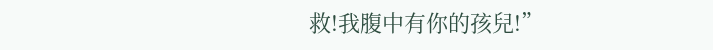救!我腹中有你的孩兒!”